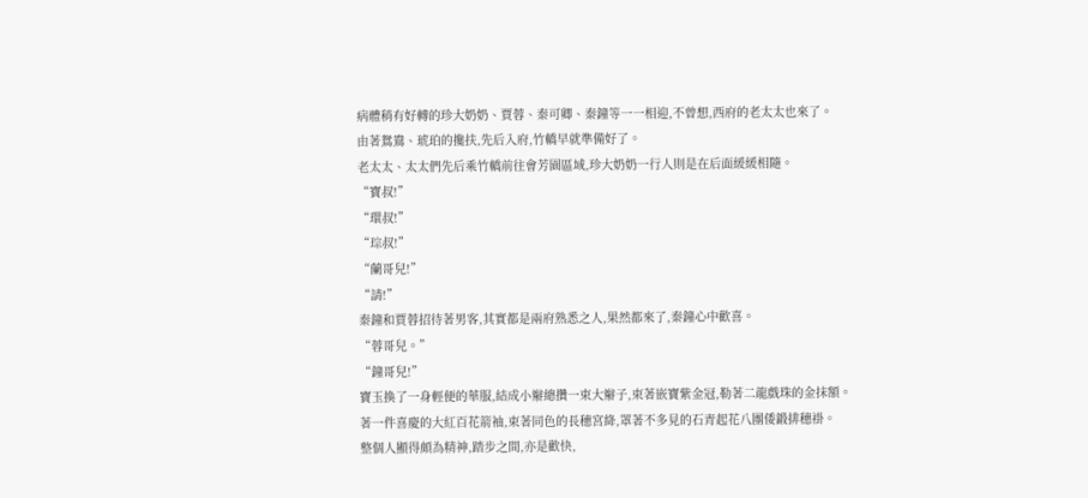病體稍有好轉的珍大奶奶、賈蓉、秦可卿、秦鐘等一一相迎,不曾想,西府的老太太也來了。
由著鴛鴦、琥珀的攙扶,先后入府,竹轎早就準備好了。
老太太、太太們先后乘竹轎前往會芳園區域,珍大奶奶一行人則是在后面緩緩相隨。
“寶叔!”
“環叔!”
“琮叔!”
“蘭哥兒!”
“請!”
秦鐘和賈蓉招待著男客,其實都是兩府熟悉之人,果然都來了,秦鐘心中歡喜。
“蓉哥兒。”
“鐘哥兒!”
寶玉換了一身輕便的華服,結成小辮總攢一束大辮子,束著嵌寶紫金冠,勒著二龍戲珠的金抹額。
著一件喜慶的大紅百花箭袖,束著同色的長穗宮絳,罩著不多見的石青起花八團倭鍛排穗褂。
整個人顯得頗為精神,踏步之間,亦是歡快,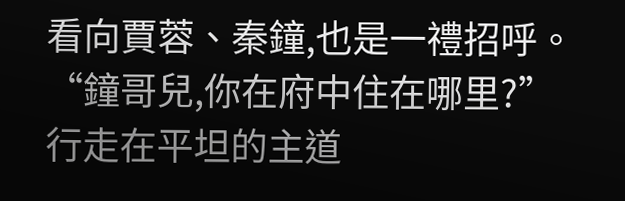看向賈蓉、秦鐘,也是一禮招呼。
“鐘哥兒,你在府中住在哪里?”
行走在平坦的主道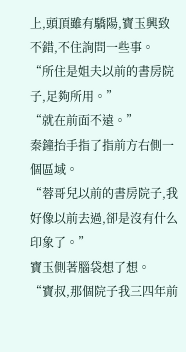上,頭頂雖有驕陽,寶玉興致不錯,不住詢問一些事。
“所住是姐夫以前的書房院子,足夠所用。”
“就在前面不遠。”
秦鐘抬手指了指前方右側一個區域。
“蓉哥兒以前的書房院子,我好像以前去過,卻是沒有什么印象了。”
寶玉側著腦袋想了想。
“寶叔,那個院子我三四年前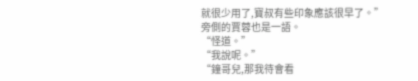就很少用了,寶叔有些印象應該很早了。”
旁側的賈蓉也是一語。
“怪道。”
“我說呢。”
“鐘哥兒,那我待會看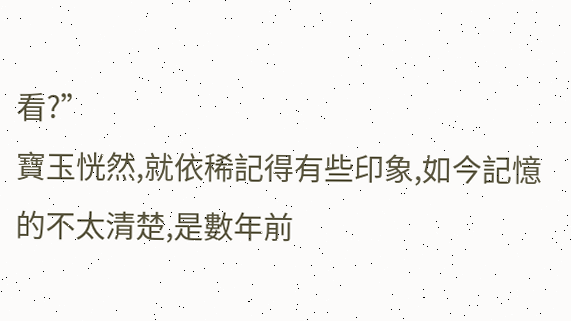看?”
寶玉恍然,就依稀記得有些印象,如今記憶的不太清楚,是數年前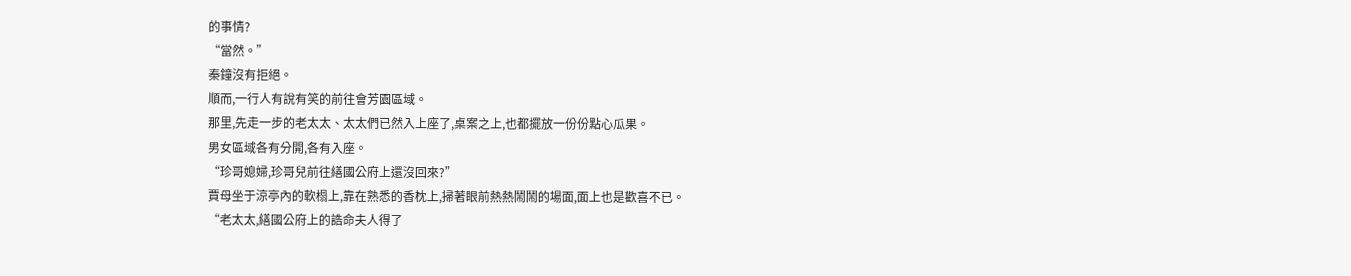的事情?
“當然。”
秦鐘沒有拒絕。
順而,一行人有說有笑的前往會芳園區域。
那里,先走一步的老太太、太太們已然入上座了,桌案之上,也都擺放一份份點心瓜果。
男女區域各有分開,各有入座。
“珍哥媳婦,珍哥兒前往繕國公府上還沒回來?”
賈母坐于涼亭內的軟榻上,靠在熟悉的香枕上,掃著眼前熱熱鬧鬧的場面,面上也是歡喜不已。
“老太太,繕國公府上的誥命夫人得了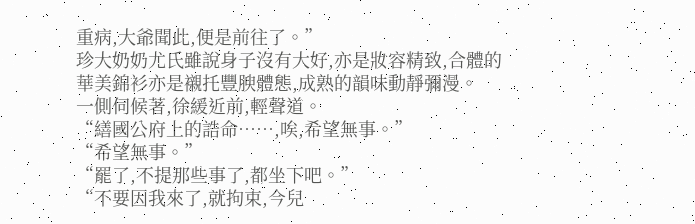重病,大爺聞此,便是前往了。”
珍大奶奶尤氏雖說身子沒有大好,亦是妝容精致,合體的華美錦衫亦是襯托豐腴體態,成熟的韻味動靜彌漫。
一側伺候著,徐緩近前,輕聲道。
“繕國公府上的誥命……,唉,希望無事。”
“希望無事。”
“罷了,不提那些事了,都坐下吧。”
“不要因我來了,就拘束,今兒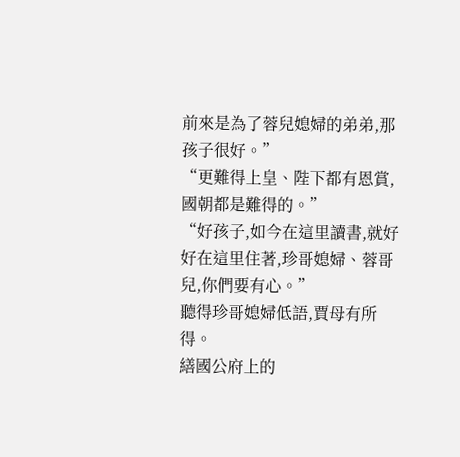前來是為了蓉兒媳婦的弟弟,那孩子很好。”
“更難得上皇、陛下都有恩賞,國朝都是難得的。”
“好孩子,如今在這里讀書,就好好在這里住著,珍哥媳婦、蓉哥兒,你們要有心。”
聽得珍哥媳婦低語,賈母有所得。
繕國公府上的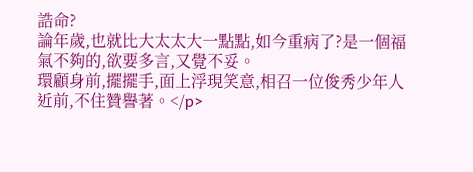誥命?
論年歲,也就比大太太大一點點,如今重病了?是一個福氣不夠的,欲要多言,又覺不妥。
環顧身前,擺擺手,面上浮現笑意,相召一位俊秀少年人近前,不住贊譽著。</p>